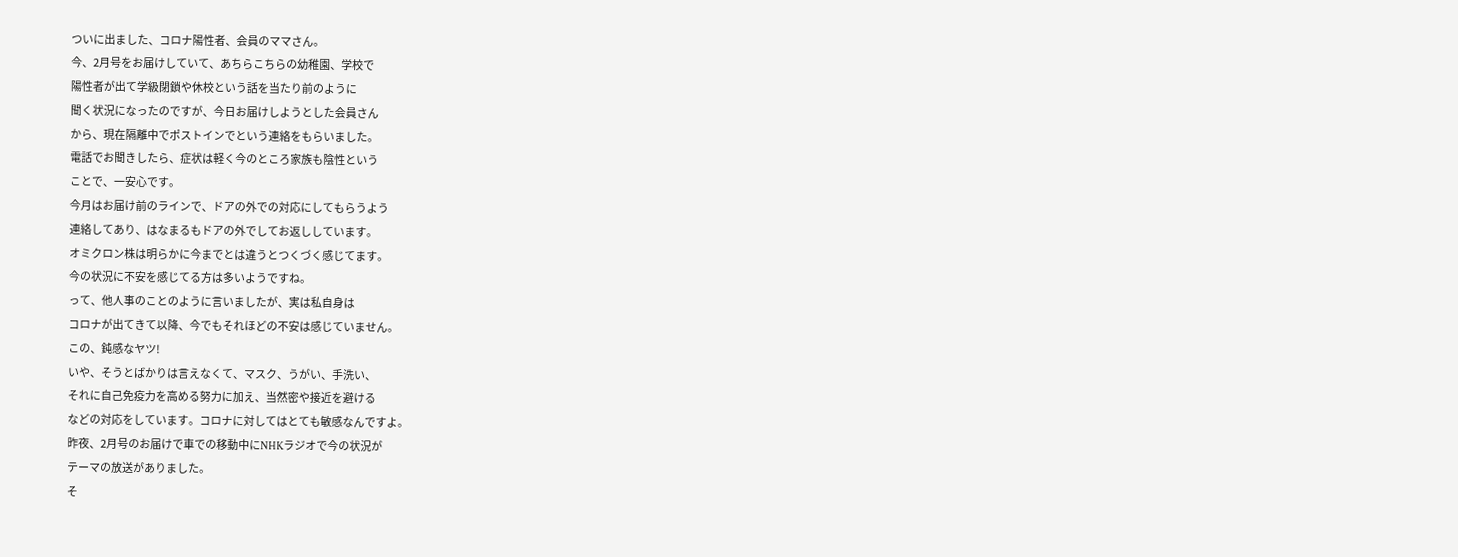ついに出ました、コロナ陽性者、会員のママさん。
今、2月号をお届けしていて、あちらこちらの幼稚園、学校で
陽性者が出て学級閉鎖や休校という話を当たり前のように
聞く状況になったのですが、今日お届けしようとした会員さん
から、現在隔離中でポストインでという連絡をもらいました。
電話でお聞きしたら、症状は軽く今のところ家族も陰性という
ことで、一安心です。
今月はお届け前のラインで、ドアの外での対応にしてもらうよう
連絡してあり、はなまるもドアの外でしてお返ししています。
オミクロン株は明らかに今までとは違うとつくづく感じてます。
今の状況に不安を感じてる方は多いようですね。
って、他人事のことのように言いましたが、実は私自身は
コロナが出てきて以降、今でもそれほどの不安は感じていません。
この、鈍感なヤツ!
いや、そうとばかりは言えなくて、マスク、うがい、手洗い、
それに自己免疫力を高める努力に加え、当然密や接近を避ける
などの対応をしています。コロナに対してはとても敏感なんですよ。
昨夜、2月号のお届けで車での移動中にNHKラジオで今の状況が
テーマの放送がありました。
そ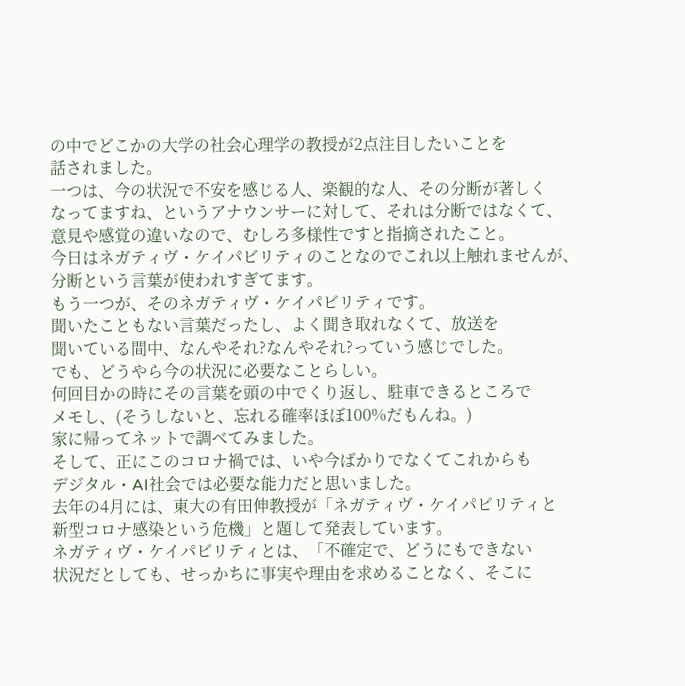の中でどこかの大学の社会心理学の教授が2点注目したいことを
話されました。
一つは、今の状況で不安を感じる人、楽観的な人、その分断が著しく
なってますね、というアナウンサーに対して、それは分断ではなくて、
意見や感覚の違いなので、むしろ多様性ですと指摘されたこと。
今日はネガティヴ・ケイパビリティのことなのでこれ以上触れませんが、
分断という言葉が使われすぎてます。
もう一つが、そのネガティヴ・ケイパビリティです。
聞いたこともない言葉だったし、よく聞き取れなくて、放送を
聞いている間中、なんやそれ?なんやそれ?っていう感じでした。
でも、どうやら今の状況に必要なことらしい。
何回目かの時にその言葉を頭の中でくり返し、駐車できるところで
メモし、(そうしないと、忘れる確率ほぼ100%だもんね。)
家に帰ってネットで調べてみました。
そして、正にこのコロナ禍では、いや今ばかりでなくてこれからも
デジタル・AI社会では必要な能力だと思いました。
去年の4月には、東大の有田伸教授が「ネガティヴ・ケイパビリティと
新型コロナ感染という危機」と題して発表しています。
ネガティヴ・ケイパビリティとは、「不確定で、どうにもできない
状況だとしても、せっかちに事実や理由を求めることなく、そこに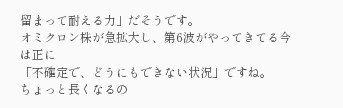留まって耐える力」だそうです。
オミクロン株が急拡大し、第6波がやってきてる今は正に
「不確定で、どうにもできない状況」ですね。
ちょっと長くなるの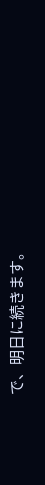で、明日に続きます。